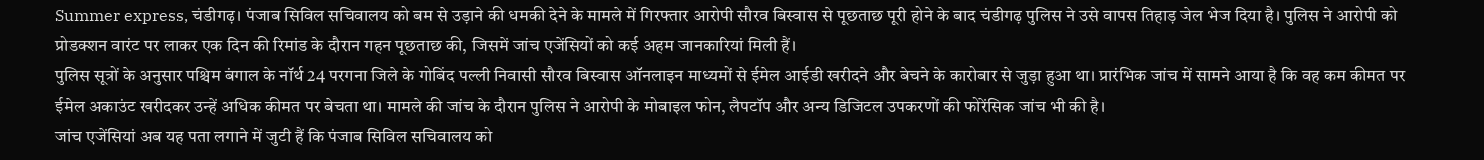Summer express, चंडीगढ़। पंजाब सिविल सचिवालय को बम से उड़ाने की धमकी देने के मामले में गिरफ्तार आरोपी सौरव बिस्वास से पूछताछ पूरी होने के बाद चंडीगढ़ पुलिस ने उसे वापस तिहाड़ जेल भेज दिया है। पुलिस ने आरोपी को प्रोडक्शन वारंट पर लाकर एक दिन की रिमांड के दौरान गहन पूछताछ की, जिसमें जांच एजेंसियों को कई अहम जानकारियां मिली हैं।
पुलिस सूत्रों के अनुसार पश्चिम बंगाल के नॉर्थ 24 परगना जिले के गोबिंद पल्ली निवासी सौरव बिस्वास ऑनलाइन माध्यमों से ईमेल आईडी खरीदने और बेचने के कारोबार से जुड़ा हुआ था। प्रारंभिक जांच में सामने आया है कि वह कम कीमत पर ईमेल अकाउंट खरीदकर उन्हें अधिक कीमत पर बेचता था। मामले की जांच के दौरान पुलिस ने आरोपी के मोबाइल फोन, लैपटॉप और अन्य डिजिटल उपकरणों की फोरेंसिक जांच भी की है।
जांच एजेंसियां अब यह पता लगाने में जुटी हैं कि पंजाब सिविल सचिवालय को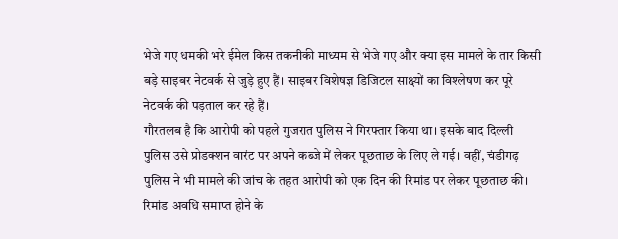भेजे गए धमकी भरे ईमेल किस तकनीकी माध्यम से भेजे गए और क्या इस मामले के तार किसी बड़े साइबर नेटवर्क से जुड़े हुए हैं। साइबर विशेषज्ञ डिजिटल साक्ष्यों का विश्लेषण कर पूरे नेटवर्क की पड़ताल कर रहे हैं।
गौरतलब है कि आरोपी को पहले गुजरात पुलिस ने गिरफ्तार किया था। इसके बाद दिल्ली पुलिस उसे प्रोडक्शन वारंट पर अपने कब्जे में लेकर पूछताछ के लिए ले गई। वहीं, चंडीगढ़ पुलिस ने भी मामले की जांच के तहत आरोपी को एक दिन की रिमांड पर लेकर पूछताछ की।
रिमांड अवधि समाप्त होने के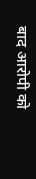बाद आरोपी को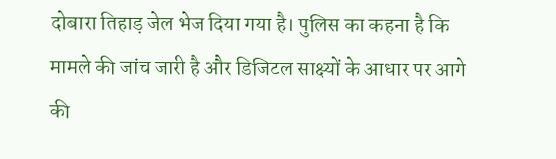दोबारा तिहाड़ जेल भेज दिया गया है। पुलिस का कहना है कि मामले की जांच जारी है और डिजिटल साक्ष्यों के आधार पर आगे की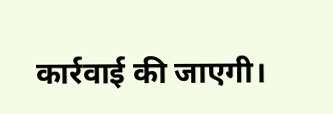कार्रवाई की जाएगी।